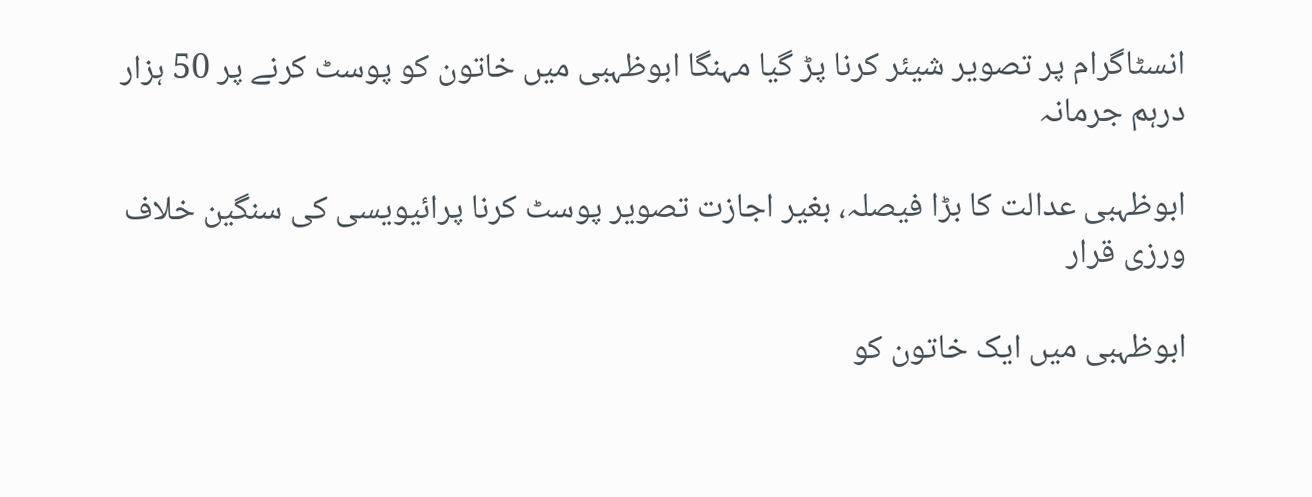انسٹاگرام پر تصویر شیئر کرنا پڑ گیا مہنگا ابوظہبی میں خاتون کو پوسٹ کرنے پر 50 ہزار درہم جرمانہ

ابوظہبی عدالت کا بڑا فیصلہ، بغیر اجازت تصویر پوسٹ کرنا پرائیویسی کی سنگین خلاف ورزی قرار

ابوظہبی میں ایک خاتون کو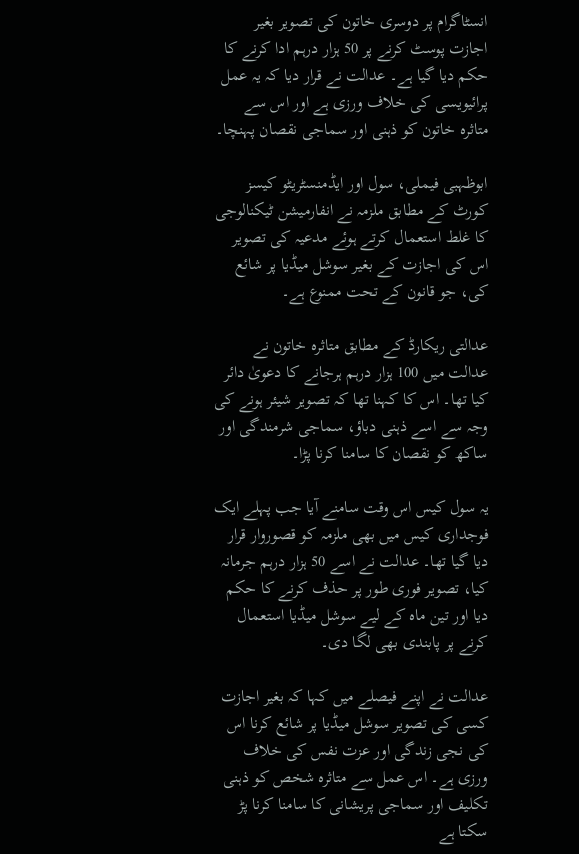انسٹاگرام پر دوسری خاتون کی تصویر بغیر اجازت پوسٹ کرنے پر 50 ہزار درہم ادا کرنے کا حکم دیا گیا ہے۔ عدالت نے قرار دیا کہ یہ عمل پرائیویسی کی خلاف ورزی ہے اور اس سے متاثرہ خاتون کو ذہنی اور سماجی نقصان پہنچا۔

ابوظہبی فیملی، سول اور ایڈمنسٹریٹو کیسز کورٹ کے مطابق ملزمہ نے انفارمیشن ٹیکنالوجی کا غلط استعمال کرتے ہوئے مدعیہ کی تصویر اس کی اجازت کے بغیر سوشل میڈیا پر شائع کی، جو قانون کے تحت ممنوع ہے۔

عدالتی ریکارڈ کے مطابق متاثرہ خاتون نے عدالت میں 100 ہزار درہم ہرجانے کا دعویٰ دائر کیا تھا۔ اس کا کہنا تھا کہ تصویر شیئر ہونے کی وجہ سے اسے ذہنی دباؤ، سماجی شرمندگی اور ساکھ کو نقصان کا سامنا کرنا پڑا۔

یہ سول کیس اس وقت سامنے آیا جب پہلے ایک فوجداری کیس میں بھی ملزمہ کو قصوروار قرار دیا گیا تھا۔ عدالت نے اسے 50 ہزار درہم جرمانہ کیا، تصویر فوری طور پر حذف کرنے کا حکم دیا اور تین ماہ کے لیے سوشل میڈیا استعمال کرنے پر پابندی بھی لگا دی۔

عدالت نے اپنے فیصلے میں کہا کہ بغیر اجازت کسی کی تصویر سوشل میڈیا پر شائع کرنا اس کی نجی زندگی اور عزت نفس کی خلاف ورزی ہے۔ اس عمل سے متاثرہ شخص کو ذہنی تکلیف اور سماجی پریشانی کا سامنا کرنا پڑ سکتا ہے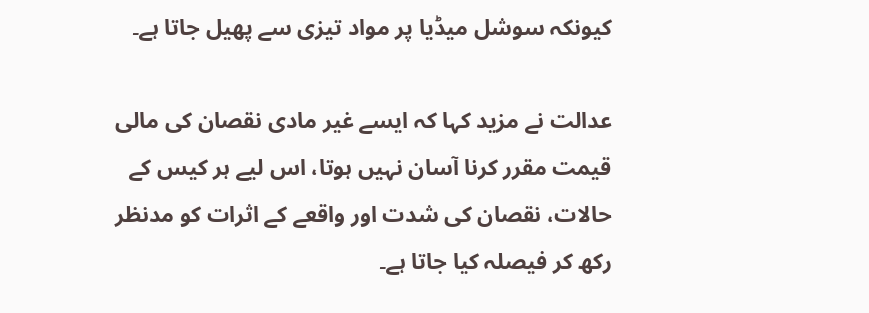کیونکہ سوشل میڈیا پر مواد تیزی سے پھیل جاتا ہے۔

عدالت نے مزید کہا کہ ایسے غیر مادی نقصان کی مالی قیمت مقرر کرنا آسان نہیں ہوتا، اس لیے ہر کیس کے حالات، نقصان کی شدت اور واقعے کے اثرات کو مدنظر رکھ کر فیصلہ کیا جاتا ہے۔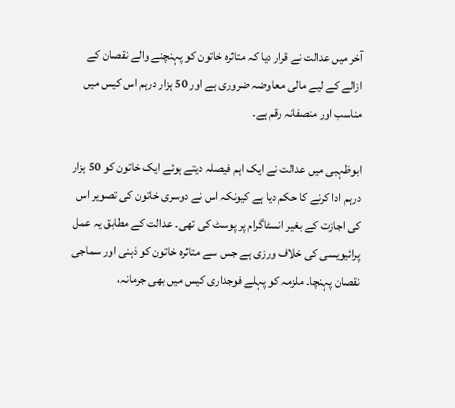آخر میں عدالت نے قرار دیا کہ متاثرہ خاتون کو پہنچنے والے نقصان کے ازالے کے لیے مالی معاوضہ ضروری ہے اور 50 ہزار درہم اس کیس میں مناسب اور منصفانہ رقم ہے۔

ابوظہبی میں عدالت نے ایک اہم فیصلہ دیتے ہوئے ایک خاتون کو 50 ہزار درہم ادا کرنے کا حکم دیا ہے کیونکہ اس نے دوسری خاتون کی تصویر اس کی اجازت کے بغیر انسٹاگرام پر پوسٹ کی تھی۔ عدالت کے مطابق یہ عمل پرائیویسی کی خلاف ورزی ہے جس سے متاثرہ خاتون کو ذہنی اور سماجی نقصان پہنچا۔ ملزمہ کو پہلے فوجداری کیس میں بھی جرمانہ،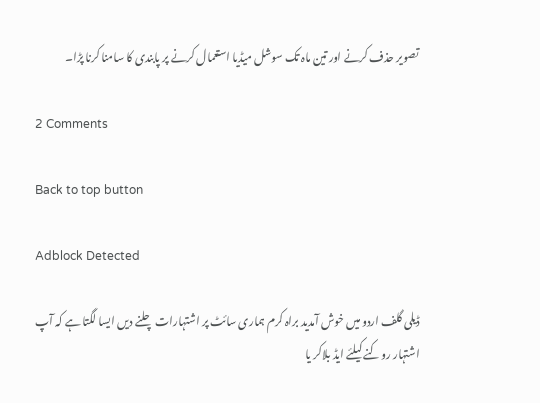تصویر حذف کرنے اور تین ماہ تک سوشل میڈیا استعمال کرنے پر پابندی کا سامنا کرنا پڑا۔

2 Comments

Back to top button

Adblock Detected

ڈیلی گلف اردو میں خوش آمدید براہ کرم ہماری سائٹ پر اشتہارات چلنے دیں ایسا لگتا ہے کہ آپ اشتہار روکنے کیلئے ایڈ بلاکر یا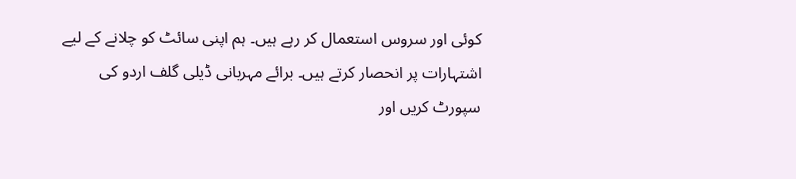کوئی اور سروس استعمال کر رہے ہیں۔ ہم اپنی سائٹ کو چلانے کے لیے اشتہارات پر انحصار کرتے ہیں۔ برائے مہربانی ڈیلی گلف اردو کی سپورٹ کریں اور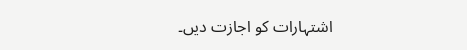اشتہارات کو اجازت دیں۔